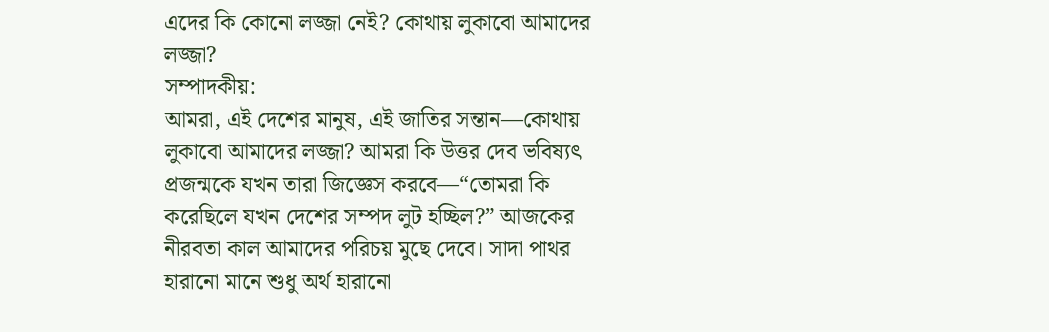এদের কি কোনো লজ্জা নেই? কোথায় লুকাবো আমাদের লজ্জা?
সম্পাদকীয়:
আমরা, এই দেশের মানুষ, এই জাতির সন্তান—কোথায় লুকাবো আমাদের লজ্জা? আমরা কি উত্তর দেব ভবিষ্যৎ প্রজন্মকে যখন তারা জিজ্ঞেস করবে—“তোমরা কি করেছিলে যখন দেশের সম্পদ লুট হচ্ছিল?” আজকের নীরবতা কাল আমাদের পরিচয় মুছে দেবে। সাদা পাথর হারানো মানে শুধু অর্থ হারানো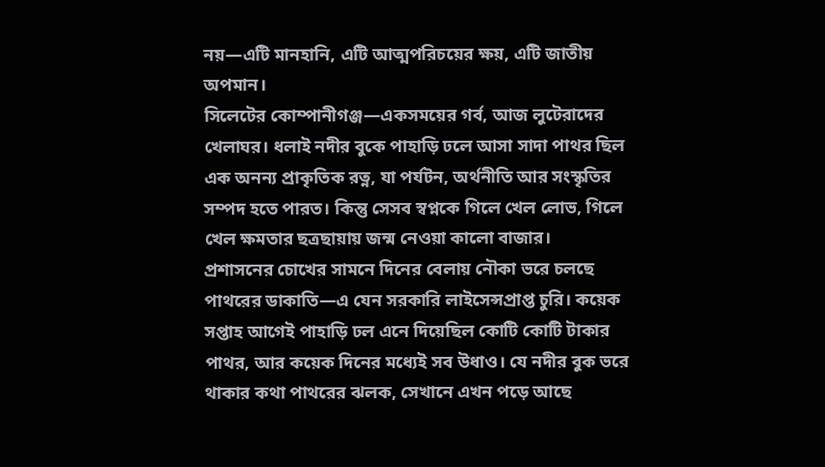নয়—এটি মানহানি, এটি আত্মপরিচয়ের ক্ষয়, এটি জাতীয় অপমান।
সিলেটের কোম্পানীগঞ্জ—একসময়ের গর্ব, আজ লুটেরাদের খেলাঘর। ধলাই নদীর বুকে পাহাড়ি ঢলে আসা সাদা পাথর ছিল এক অনন্য প্রাকৃতিক রত্ন, যা পর্যটন, অর্থনীতি আর সংস্কৃতির সম্পদ হতে পারত। কিন্তু সেসব স্বপ্নকে গিলে খেল লোভ, গিলে খেল ক্ষমতার ছত্রছায়ায় জন্ম নেওয়া কালো বাজার।
প্রশাসনের চোখের সামনে দিনের বেলায় নৌকা ভরে চলছে পাথরের ডাকাতি—এ যেন সরকারি লাইসেন্সপ্রাপ্ত চুরি। কয়েক সপ্তাহ আগেই পাহাড়ি ঢল এনে দিয়েছিল কোটি কোটি টাকার পাথর, আর কয়েক দিনের মধ্যেই সব উধাও। যে নদীর বুক ভরে থাকার কথা পাথরের ঝলক, সেখানে এখন পড়ে আছে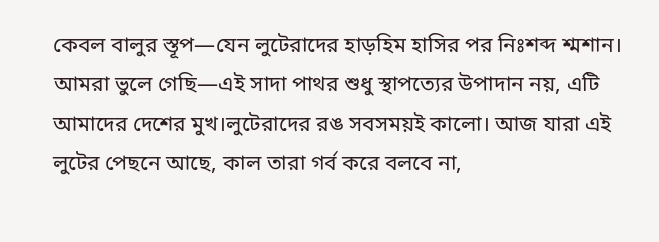কেবল বালুর স্তূপ—যেন লুটেরাদের হাড়হিম হাসির পর নিঃশব্দ শ্মশান।
আমরা ভুলে গেছি—এই সাদা পাথর শুধু স্থাপত্যের উপাদান নয়, এটি আমাদের দেশের মুখ।লুটেরাদের রঙ সবসময়ই কালো। আজ যারা এই লুটের পেছনে আছে, কাল তারা গর্ব করে বলবে না,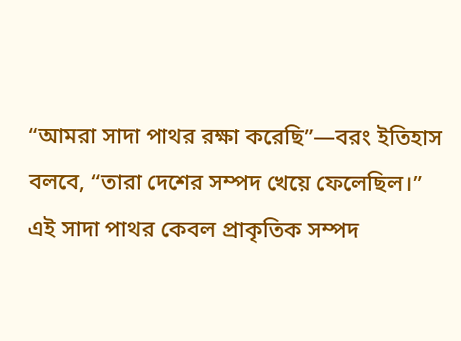“আমরা সাদা পাথর রক্ষা করেছি”—বরং ইতিহাস বলবে, “তারা দেশের সম্পদ খেয়ে ফেলেছিল।”
এই সাদা পাথর কেবল প্রাকৃতিক সম্পদ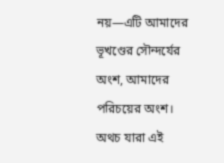নয়—এটি আমাদের ভূখণ্ডের সৌন্দর্যের অংশ, আমাদের পরিচয়ের অংশ। অথচ যারা এই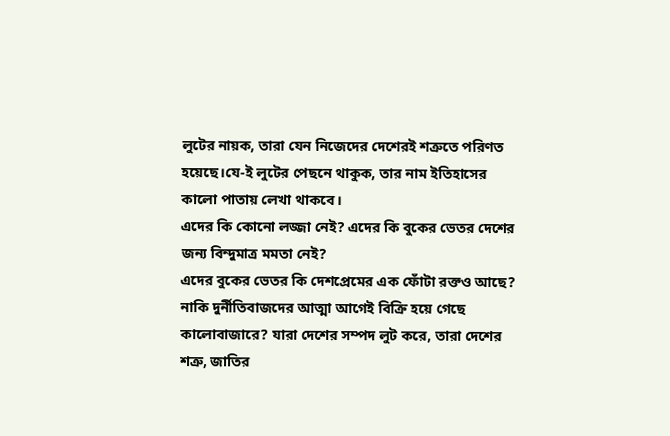লুটের নায়ক, তারা যেন নিজেদের দেশেরই শত্রুতে পরিণত হয়েছে।যে-ই লুটের পেছনে থাকুক, তার নাম ইতিহাসের কালো পাতায় লেখা থাকবে।
এদের কি কোনো লজ্জা নেই? এদের কি বুকের ভেতর দেশের জন্য বিন্দুমাত্র মমতা নেই?
এদের বুকের ভেতর কি দেশপ্রেমের এক ফোঁটা রক্তও আছে? নাকি দুর্নীতিবাজদের আত্মা আগেই বিক্রি হয়ে গেছে কালোবাজারে? যারা দেশের সম্পদ লুট করে, তারা দেশের শত্রু, জাতির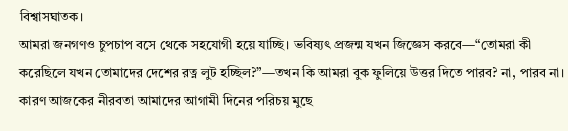বিশ্বাসঘাতক।
আমরা জনগণও চুপচাপ বসে থেকে সহযোগী হয়ে যাচ্ছি। ভবিষ্যৎ প্রজন্ম যখন জিজ্ঞেস করবে—“তোমরা কী করেছিলে যখন তোমাদের দেশের রত্ন লুট হচ্ছিল?”—তখন কি আমরা বুক ফুলিয়ে উত্তর দিতে পারব? না, পারব না। কারণ আজকের নীরবতা আমাদের আগামী দিনের পরিচয় মুছে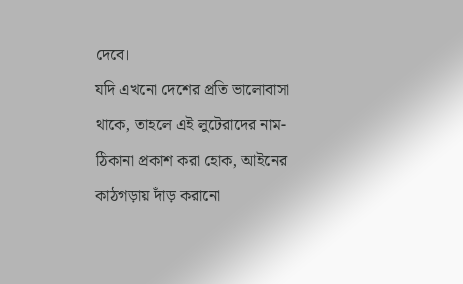দেবে।
যদি এখনো দেশের প্রতি ভালোবাসা থাকে, তাহলে এই লুটেরাদের নাম-ঠিকানা প্রকাশ করা হোক, আইনের কাঠগড়ায় দাঁড় করানো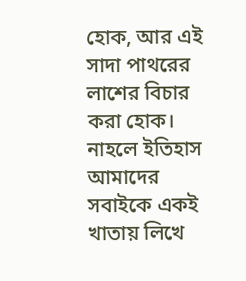হোক, আর এই সাদা পাথরের লাশের বিচার করা হোক। নাহলে ইতিহাস আমাদের সবাইকে একই খাতায় লিখে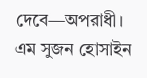দেবে—অপরাধী।
এম সুজন হোসাইন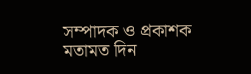সম্পাদক ও প্রকাশক
মতামত দিন